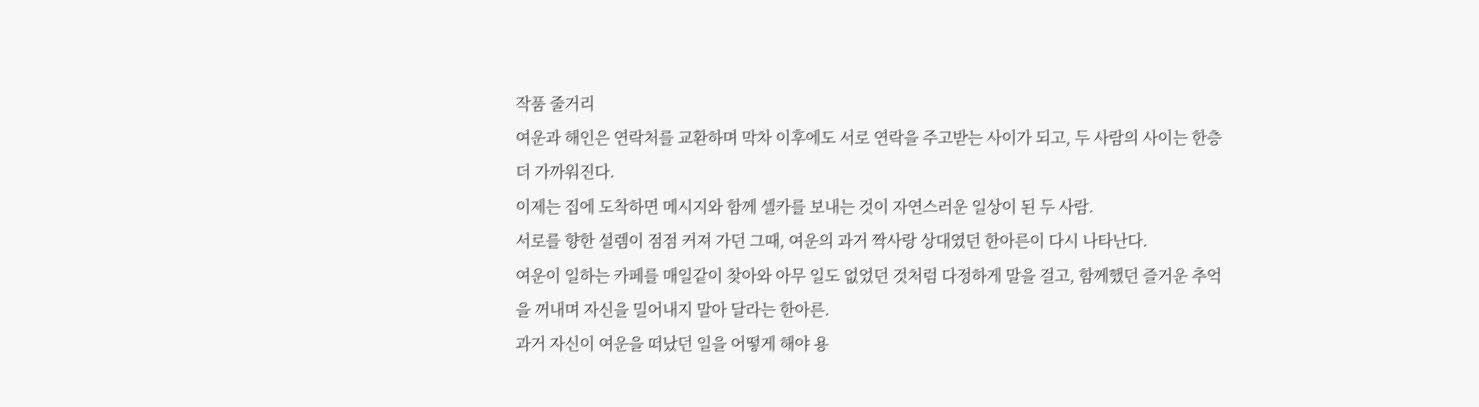작품 줄거리
여운과 해인은 연락처를 교환하며 막차 이후에도 서로 연락을 주고받는 사이가 되고, 두 사람의 사이는 한층 더 가까워진다.
이제는 집에 도착하면 메시지와 함께 셀카를 보내는 것이 자연스러운 일상이 된 두 사람.
서로를 향한 설렘이 점점 커져 가던 그때, 여운의 과거 짝사랑 상대였던 한아른이 다시 나타난다.
여운이 일하는 카페를 매일같이 찾아와 아무 일도 없었던 것처럼 다정하게 말을 걸고, 함께했던 즐거운 추억을 꺼내며 자신을 밀어내지 말아 달라는 한아른.
과거 자신이 여운을 떠났던 일을 어떻게 해야 용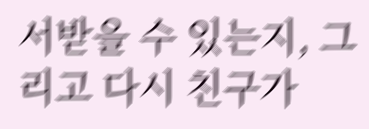서받을 수 있는지, 그리고 다시 친구가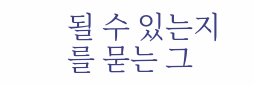될 수 있는지를 묻는 그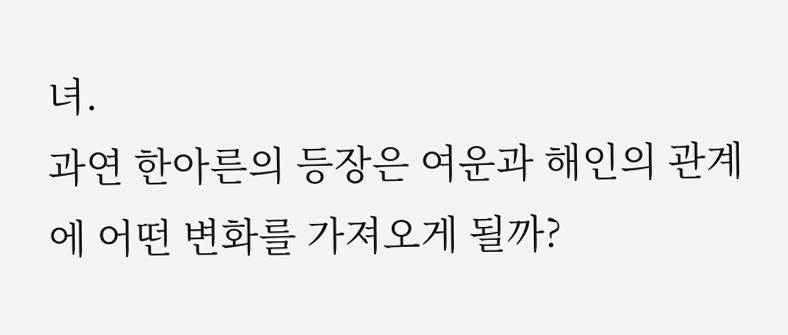녀.
과연 한아른의 등장은 여운과 해인의 관계에 어떤 변화를 가져오게 될까?